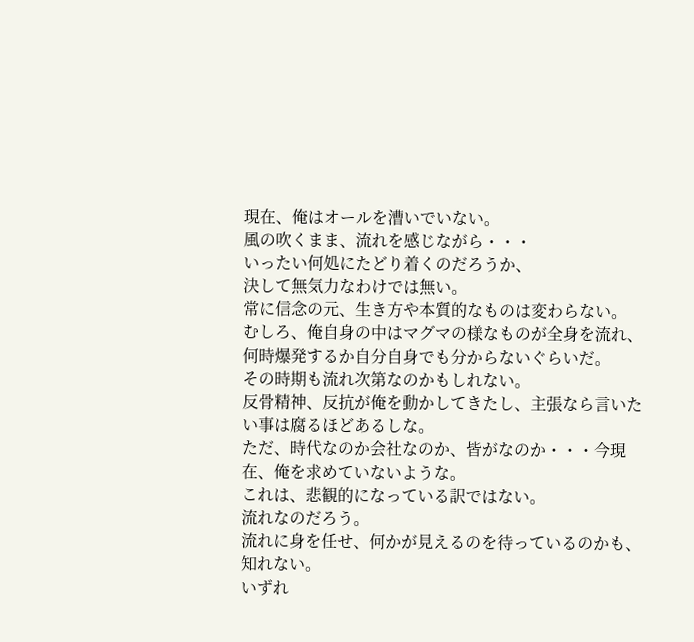現在、俺はオールを漕いでいない。
風の吹くまま、流れを感じながら・・・
いったい何処にたどり着くのだろうか、
決して無気力なわけでは無い。
常に信念の元、生き方や本質的なものは変わらない。
むしろ、俺自身の中はマグマの様なものが全身を流れ、何時爆発するか自分自身でも分からないぐらいだ。
その時期も流れ次第なのかもしれない。
反骨精神、反抗が俺を動かしてきたし、主張なら言いたい事は腐るほどあるしな。
ただ、時代なのか会社なのか、皆がなのか・・・今現在、俺を求めていないような。
これは、悲観的になっている訳ではない。
流れなのだろう。
流れに身を任せ、何かが見えるのを待っているのかも、知れない。
いずれ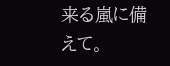来る嵐に備えて。